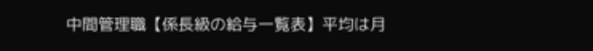中間管理職【係長級の給与一覧表】平均は月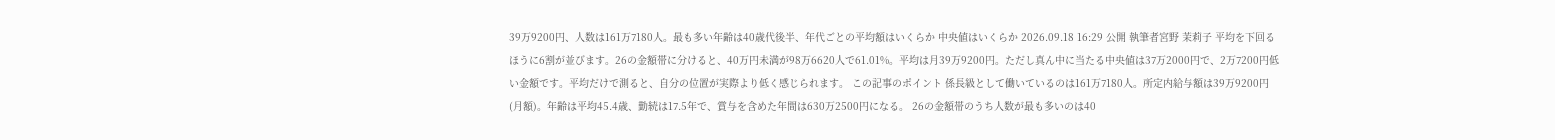39万9200円、人数は161万7180人。最も多い年齢は40歳代後半、年代ごとの平均額はいくらか 中央値はいくらか 2026.09.18 16:29 公開 執筆者宮野 茉莉子 平均を下回るほうに6割が並びます。26の金額帯に分けると、40万円未満が98万6620人で61.01%。平均は月39万9200円。ただし真ん中に当たる中央値は37万2000円で、2万7200円低い金額です。平均だけで測ると、自分の位置が実際より低く感じられます。 この記事のポイント 係長級として働いているのは161万7180人。所定内給与額は39万9200円(月額)。年齢は平均45.4歳、勤続は17.5年で、賞与を含めた年間は630万2500円になる。 26の金額帯のうち人数が最も多いのは40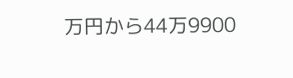万円から44万9900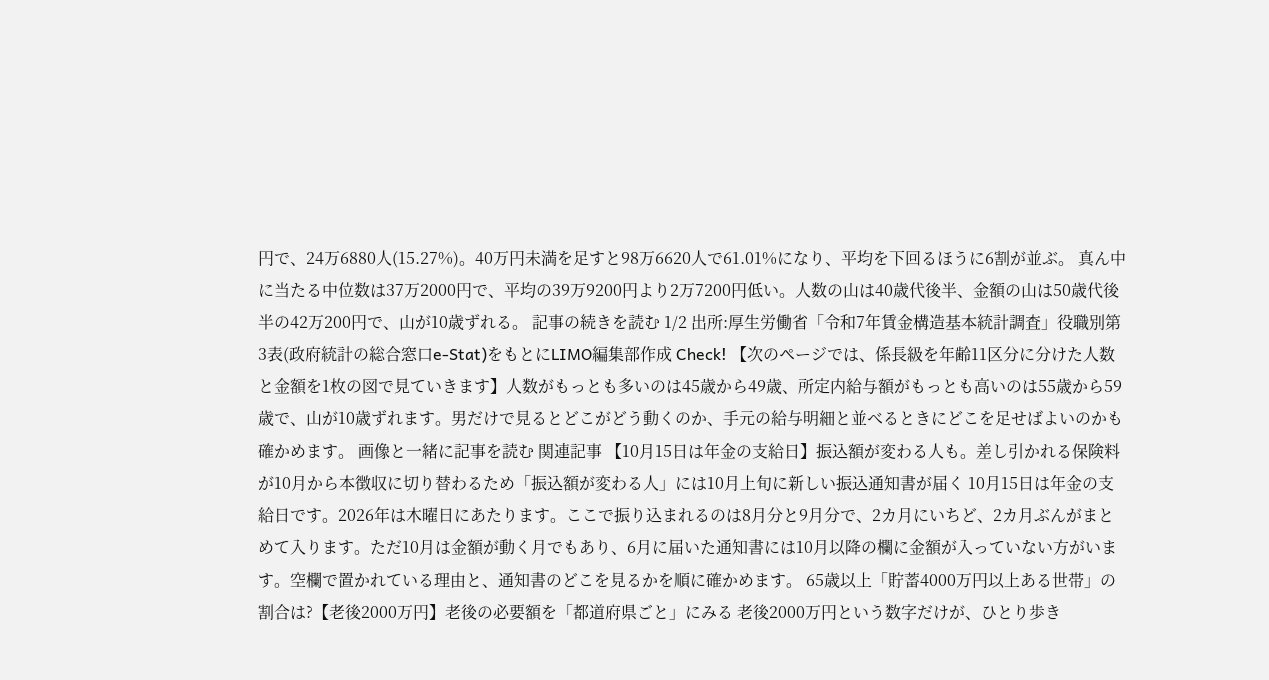円で、24万6880人(15.27%)。40万円未満を足すと98万6620人で61.01%になり、平均を下回るほうに6割が並ぶ。 真ん中に当たる中位数は37万2000円で、平均の39万9200円より2万7200円低い。人数の山は40歳代後半、金額の山は50歳代後半の42万200円で、山が10歳ずれる。 記事の続きを読む 1/2 出所:厚生労働省「令和7年賃金構造基本統計調査」役職別第3表(政府統計の総合窓口e-Stat)をもとにLIMO編集部作成 Check! 【次のページでは、係長級を年齢11区分に分けた人数と金額を1枚の図で見ていきます】人数がもっとも多いのは45歳から49歳、所定内給与額がもっとも高いのは55歳から59歳で、山が10歳ずれます。男だけで見るとどこがどう動くのか、手元の給与明細と並べるときにどこを足せばよいのかも確かめます。 画像と一緒に記事を読む 関連記事 【10月15日は年金の支給日】振込額が変わる人も。差し引かれる保険料が10月から本徴収に切り替わるため「振込額が変わる人」には10月上旬に新しい振込通知書が届く 10月15日は年金の支給日です。2026年は木曜日にあたります。ここで振り込まれるのは8月分と9月分で、2カ月にいちど、2カ月ぶんがまとめて入ります。ただ10月は金額が動く月でもあり、6月に届いた通知書には10月以降の欄に金額が入っていない方がいます。空欄で置かれている理由と、通知書のどこを見るかを順に確かめます。 65歳以上「貯蓄4000万円以上ある世帯」の割合は?【老後2000万円】老後の必要額を「都道府県ごと」にみる 老後2000万円という数字だけが、ひとり歩き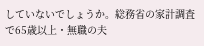していないでしょうか。総務省の家計調査で65歳以上・無職の夫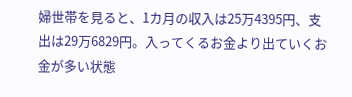婦世帯を見ると、1カ月の収入は25万4395円、支出は29万6829円。入ってくるお金より出ていくお金が多い状態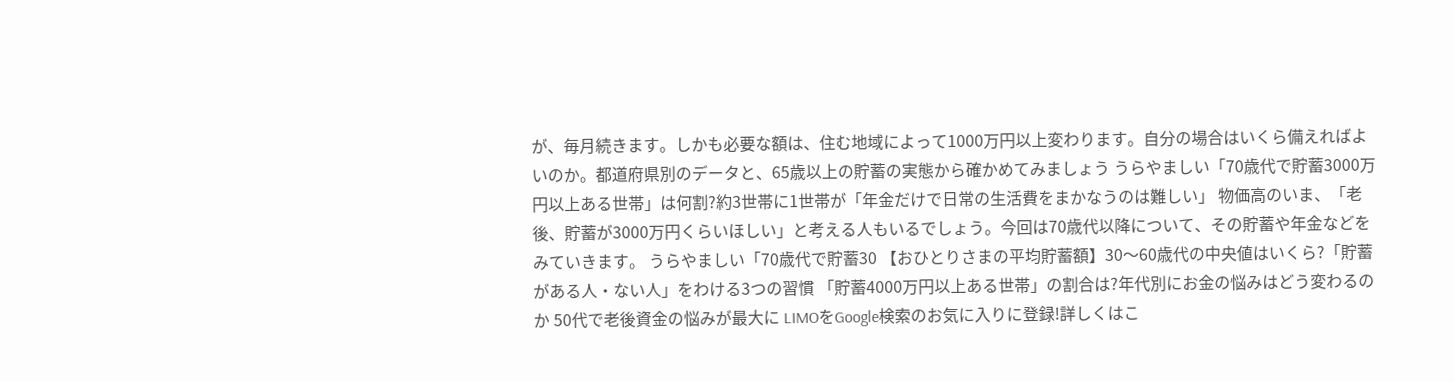が、毎月続きます。しかも必要な額は、住む地域によって1000万円以上変わります。自分の場合はいくら備えればよいのか。都道府県別のデータと、65歳以上の貯蓄の実態から確かめてみましょう うらやましい「70歳代で貯蓄3000万円以上ある世帯」は何割?約3世帯に1世帯が「年金だけで日常の生活費をまかなうのは難しい」 物価高のいま、「老後、貯蓄が3000万円くらいほしい」と考える人もいるでしょう。今回は70歳代以降について、その貯蓄や年金などをみていきます。 うらやましい「70歳代で貯蓄30 【おひとりさまの平均貯蓄額】30〜60歳代の中央値はいくら?「貯蓄がある人・ない人」をわける3つの習慣 「貯蓄4000万円以上ある世帯」の割合は?年代別にお金の悩みはどう変わるのか 50代で老後資金の悩みが最大に LIMOをGoogle検索のお気に入りに登録!詳しくはこ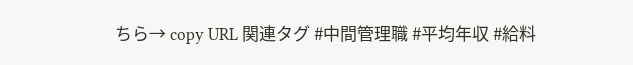ちら→ copy URL 関連タグ #中間管理職 #平均年収 #給料